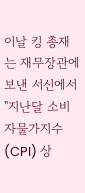이날 킹 총재는 재무장관에 보낸 서신에서 "지난달 소비자물가지수(CPI) 상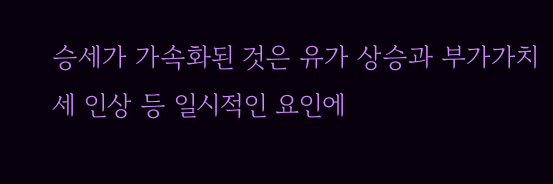승세가 가속화된 것은 유가 상승과 부가가치세 인상 등 일시적인 요인에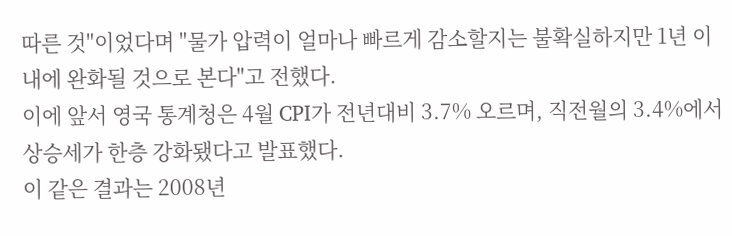따른 것"이었다며 "물가 압력이 얼마나 빠르게 감소할지는 불확실하지만 1년 이내에 완화될 것으로 본다"고 전했다.
이에 앞서 영국 통계청은 4월 CPI가 전년대비 3.7% 오르며, 직전월의 3.4%에서 상승세가 한층 강화됐다고 발표했다.
이 같은 결과는 2008년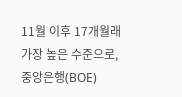11월 이후 17개월래 가장 높은 수준으로, 중앙은행(BOE)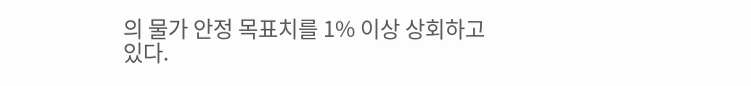의 물가 안정 목표치를 1% 이상 상회하고 있다.